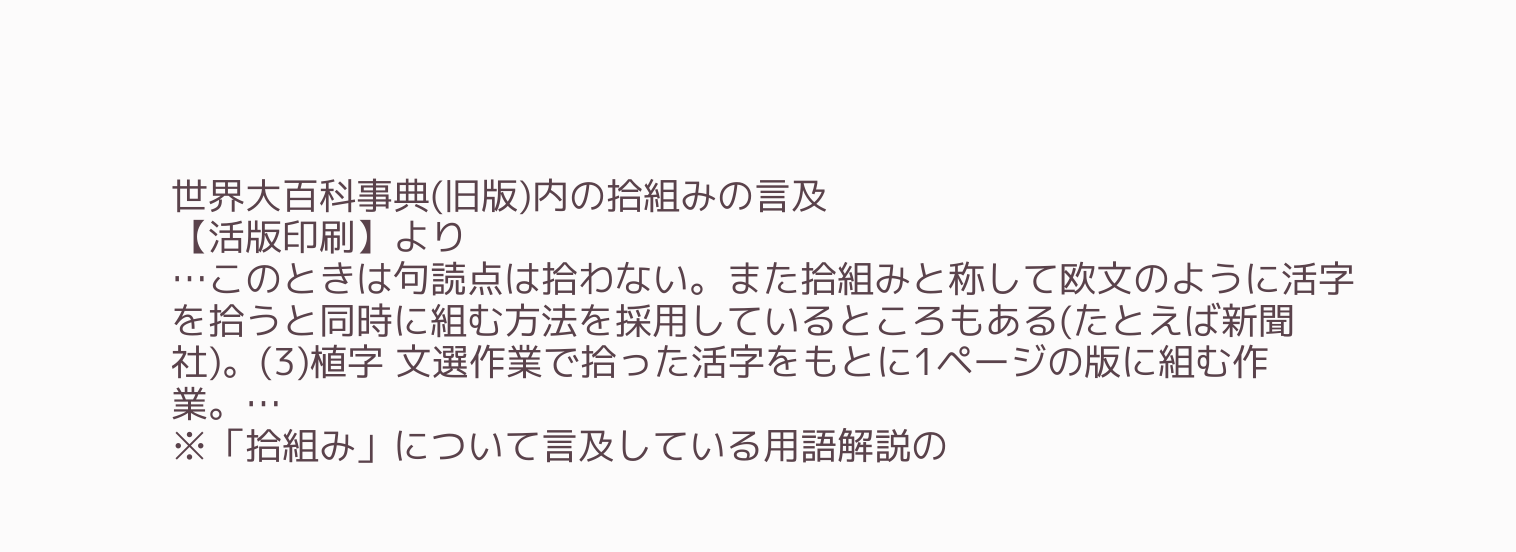世界大百科事典(旧版)内の拾組みの言及
【活版印刷】より
…このときは句読点は拾わない。また拾組みと称して欧文のように活字を拾うと同時に組む方法を採用しているところもある(たとえば新聞社)。(3)植字 文選作業で拾った活字をもとに1ページの版に組む作業。…
※「拾組み」について言及している用語解説の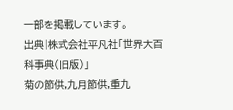一部を掲載しています。
出典|株式会社平凡社「世界大百科事典(旧版)」
菊の節供,九月節供,重九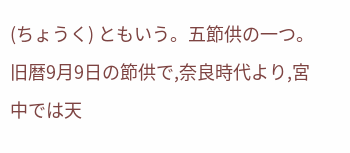(ちょうく) ともいう。五節供の一つ。旧暦9月9日の節供で,奈良時代より,宮中では天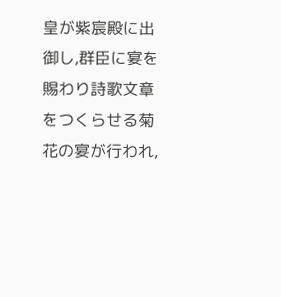皇が紫宸殿に出御し,群臣に宴を賜わり詩歌文章をつくらせる菊花の宴が行われ,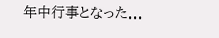年中行事となった...